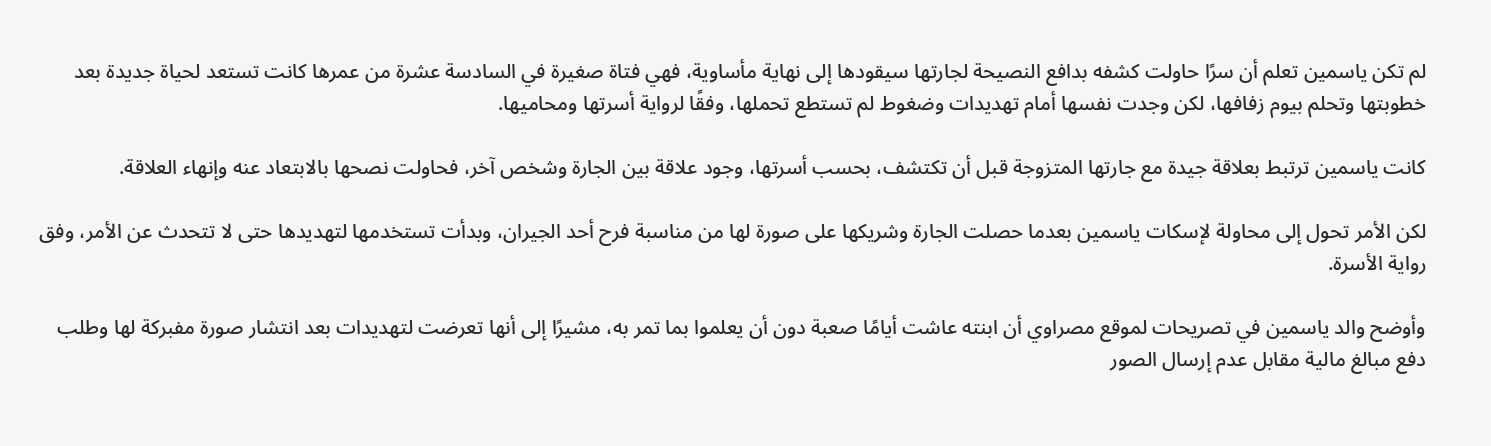لم تكن ياسمين تعلم أن سرًا حاولت كشفه بدافع النصيحة لجارتها سيقودها إلى نهاية مأساوية، فهي فتاة صغيرة في السادسة عشرة من عمرها كانت تستعد لحياة جديدة بعد خطوبتها وتحلم بيوم زفافها، لكن وجدت نفسها أمام تهديدات وضغوط لم تستطع تحملها، وفقًا لرواية أسرتها ومحاميها.

كانت ياسمين ترتبط بعلاقة جيدة مع جارتها المتزوجة قبل أن تكتشف، بحسب أسرتها، وجود علاقة بين الجارة وشخص آخر، فحاولت نصحها بالابتعاد عنه وإنهاء العلاقة.

لكن الأمر تحول إلى محاولة لإسكات ياسمين بعدما حصلت الجارة وشريكها على صورة لها من مناسبة فرح أحد الجيران، وبدأت تستخدمها لتهديدها حتى لا تتحدث عن الأمر، وفق رواية الأسرة.

وأوضح والد ياسمين في تصريحات لموقع مصراوي أن ابنته عاشت أيامًا صعبة دون أن يعلموا بما تمر به، مشيرًا إلى أنها تعرضت لتهديدات بعد انتشار صورة مفبركة لها وطلب دفع مبالغ مالية مقابل عدم إرسال الصور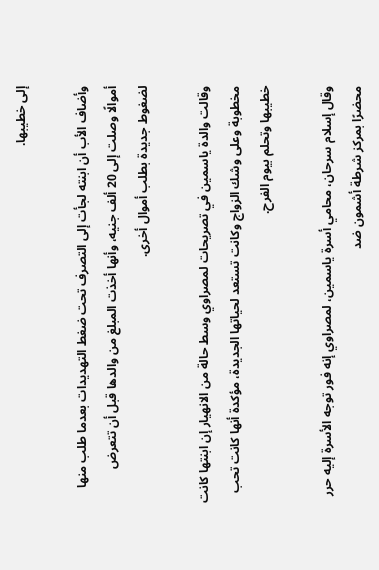إلى خطيبها.

وأضاف الأب أن ابنته لجأت إلى التصرف تحت ضغط التهديدات بعدما طلب منها أموالًا وصلت إلى 20 ألف جنيه، وأنها أخذت المبلغ من والدها قبل أن تتعرض لضغوط جديدة بطلب أموال أخرى.

وقالت والدة ياسمين في تصريحات لمصراوي وسط حالة من الانهيار إن ابنتها كانت مخطوبة وعلى وشك الزواج وكانت تستعد لحياتها الجديدة، مؤكدة أنها كانت تحب خطيبها وتحلم بيوم الفرح.

وقال إسلام سرحان، محامي أسرة ياسمين، لمصراوي إنه فور توجه الأسرة إليه حرر محضرًا بمركز شرطة أشمون ضد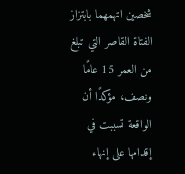شخصين اتهمهما بابتزاز الفتاة القاصر التي تبلغ من العمر 15 عامًا ونصف، مؤكدًا أن الواقعة تسببت في إقدامها على إنهاء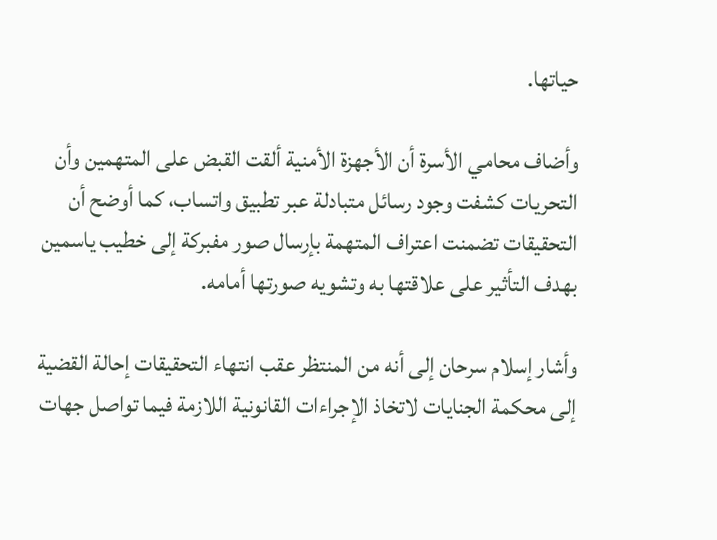حياتها.

وأضاف محامي الأسرة أن الأجهزة الأمنية ألقت القبض على المتهمين وأن التحريات كشفت وجود رسائل متبادلة عبر تطبيق واتساب، كما أوضح أن التحقيقات تضمنت اعتراف المتهمة بإرسال صور مفبركة إلى خطيب ياسمين بهدف التأثير على علاقتها به وتشويه صورتها أمامه.

وأشار إسلام سرحان إلى أنه من المنتظر عقب انتهاء التحقيقات إحالة القضية إلى محكمة الجنايات لاتخاذ الإجراءات القانونية اللازمة فيما تواصل جهات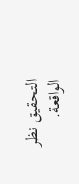التحقيق نظر الواقعة.